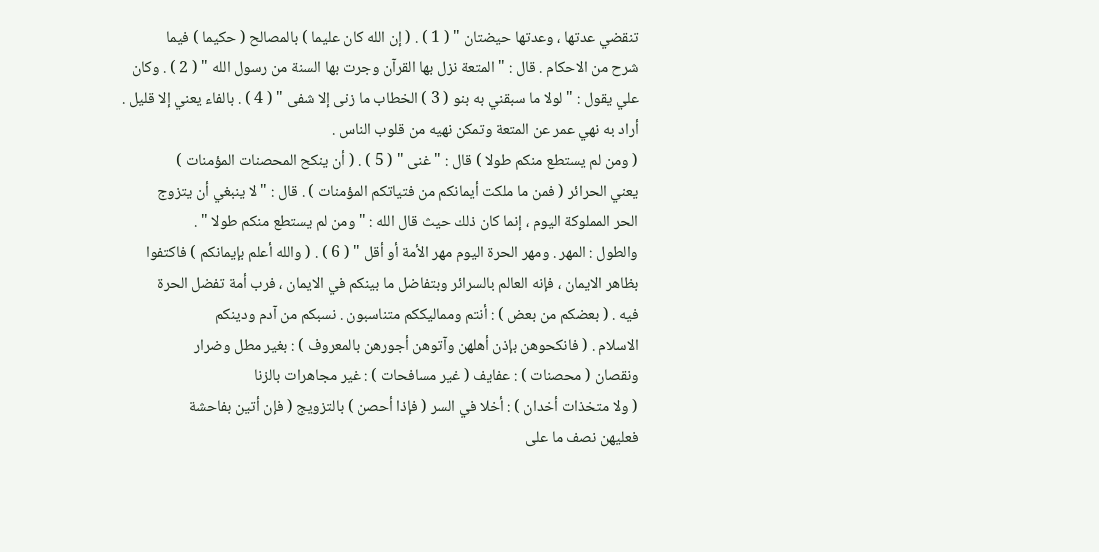تنقضي عدتها ، وعدتها حيضتان " ( 1 ) . ( إن الله كان عليما ) بالمصالح ( حكيما ) فيما
شرح من الاحكام . قال : " المتعة نزل بها القرآن وجرت بها السنة من رسول الله " ( 2 ) . وكان
علي يقول : " لولا ما سبقني به بنو ( 3 ) الخطاب ما زنى إلا شفى " ( 4 ) . بالفاء يعني إلا قليل .
أراد به نهي عمر عن المتعة وتمكن نهيه من قلوب الناس .
( ومن لم يستطع منكم طولا ) قال : " غنى " ( 5 ) . ( أن ينكح المحصنات المؤمنات )
يعني الحرائر ( فمن ما ملكت أيمانكم من فتياتكم المؤمنات ) . قال : " لا ينبغي أن يتزوج
الحر المملوكة اليوم ، إنما كان ذلك حيث قال الله : " ومن لم يستطع منكم طولا " .
والطول : المهر . ومهر الحرة اليوم مهر الأمة أو أقل " ( 6 ) . ( والله أعلم بإيمانكم ) فاكتفوا
بظاهر الايمان ، فإنه العالم بالسرائر وبتفاضل ما بينكم في الايمان ، فرب أمة تفضل الحرة
فيه . ( بعضكم من بعض ) : أنتم ومماليككم متناسبون . نسبكم من آدم ودينكم
الاسلام . ( فانكحوهن بإذن أهلهن وآتوهن أجورهن بالمعروف ) : بغير مطل وضرار
ونقصان ( محصنات ) : عفايف ( غير مسافحات ) : غير مجاهرات بالزنا
( ولا متخذات أخدان ) : أخلا في السر ( فإذا أحصن ) بالتزويج ( فإن أتين بفاحشة
فعليهن نصف ما على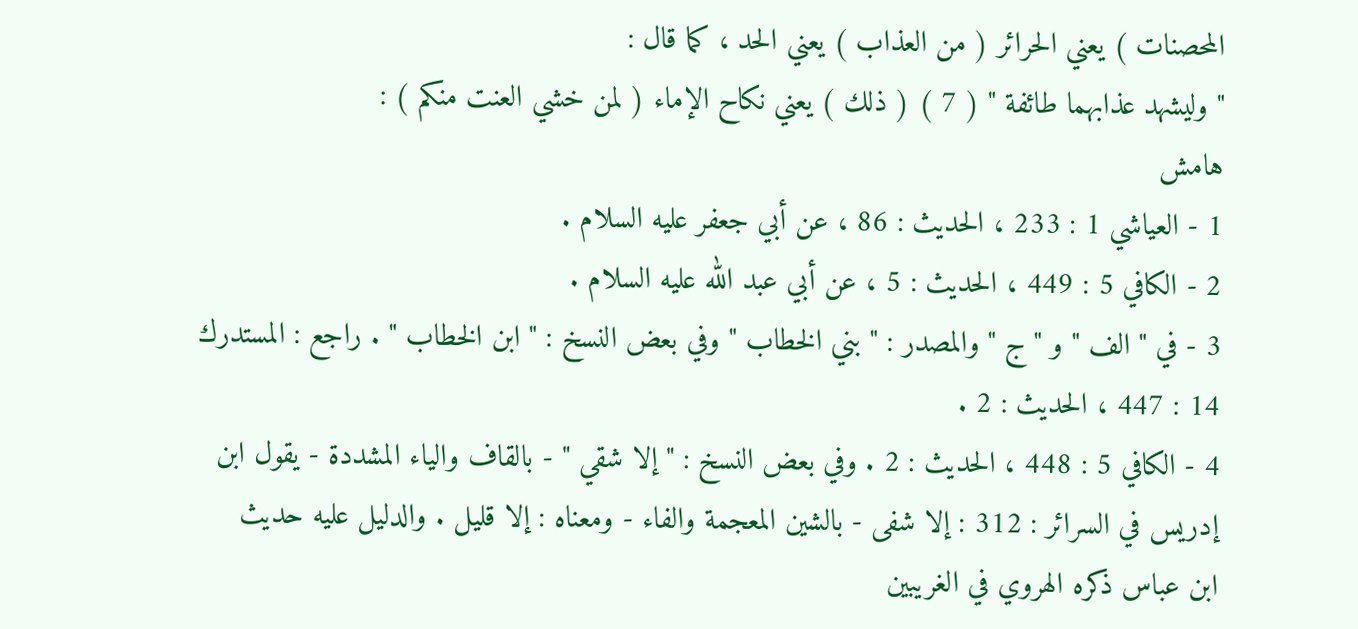المحصنات ) يعني الحرائر ( من العذاب ) يعني الحد ، كما قال :
" وليشهد عذابهما طائفة " ( 7 ) ( ذلك ) يعني نكاح الإماء ( لمن خشي العنت منكم ) :
هامش
1 - العياشي 1 : 233 ، الحديث : 86 ، عن أبي جعفر عليه السلام .
2 - الكافي 5 : 449 ، الحديث : 5 ، عن أبي عبد الله عليه السلام .
3 - في " الف " و " ج " والمصدر : " بني الخطاب " وفي بعض النسخ : " ابن الخطاب " . راجع : المستدرك
14 : 447 ، الحديث : 2 .
4 - الكافي 5 : 448 ، الحديث : 2 . وفي بعض النسخ : " إلا شقي " - بالقاف والياء المشددة - يقول ابن
إدريس في السرائر : 312 : إلا شفى - بالشين المعجمة والفاء - ومعناه : إلا قليل . والدليل عليه حديث
ابن عباس ذكره الهروي في الغريبين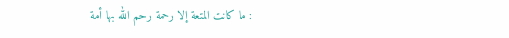: ما كانت المتعة إلا رحمة رحم الله بها أمة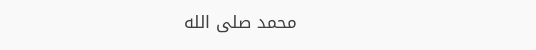محمد صلى الله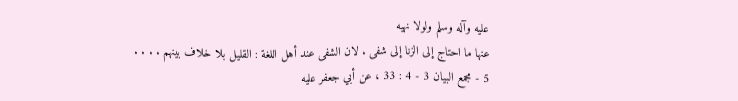عليه وآله وسلم ولولا نهيه
عنها ما احتاج إلى الزنا إلى شفى . لان الشفى عند أهل اللغة : القليل بلا خلاف بينهم . . . .
5 - مجمع البيان 3 - 4 : 33 ، عن أبي جعفر عليه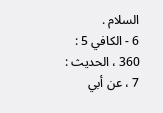السلام .
6 - الكافي 5 : 360 ، الحديث : 7 ، عن أبي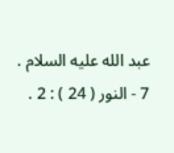عبد الله عليه السلام .
7 - النور ( 24 ) : 2 .